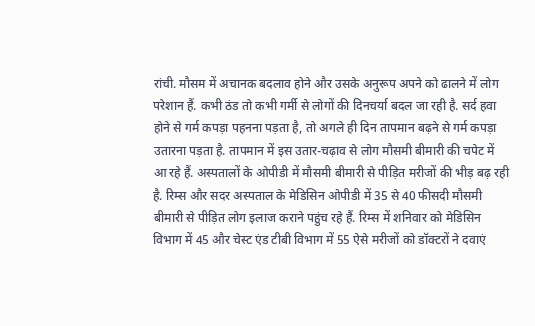रांची. मौसम में अचानक बदलाव होने और उसके अनुरूप अपने को ढालने में लोग परेशान हैं. कभी ठंड तो कभी गर्मी से लोगों की दिनचर्या बदल जा रही है. सर्द हवा होने से गर्म कपड़ा पहनना पड़ता है, तो अगले ही दिन तापमान बढ़ने से गर्म कपड़ा उतारना पड़ता है. तापमान में इस उतार-चढ़ाव से लोग मौसमी बीमारी की चपेट में आ रहे हैं. अस्पतालों के ओपीडी में मौसमी बीमारी से पीड़ित मरीजों की भीड़ बढ़ रही है. रिम्स और सदर अस्पताल के मेडिसिन ओपीडी में 35 से 40 फीसदी मौसमी बीमारी से पीड़ित लोग इलाज कराने पहुंच रहे हैं. रिम्स में शनिवार को मेडिसिन विभाग में 45 और चेस्ट एंड टीबी विभाग में 55 ऐसे मरीजों को डॉक्टरों ने दवाएं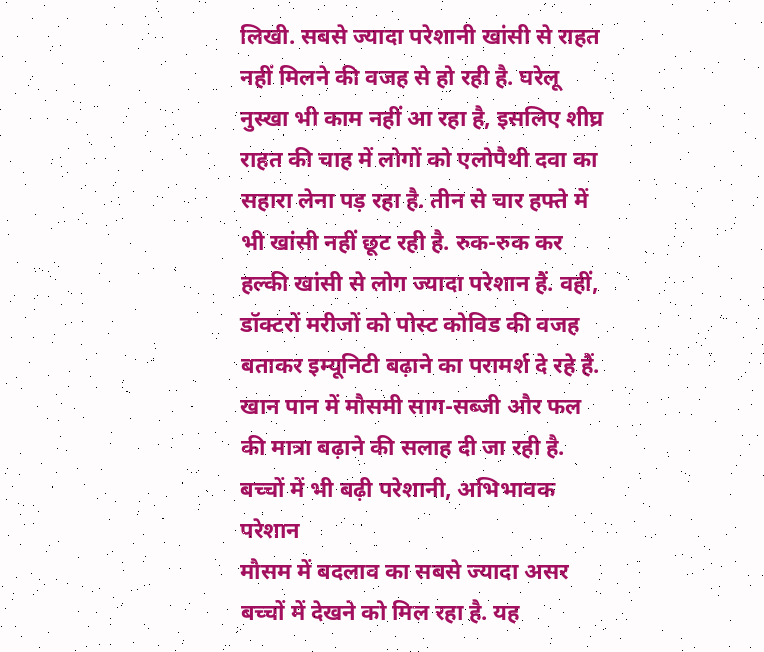लिखी. सबसे ज्यादा परेशानी खांसी से राहत नहीं मिलने की वजह से हो रही है. घरेलू नुस्खा भी काम नहीं आ रहा है, इसलिए शीघ्र राहत की चाह में लोगों को एलोपैथी दवा का सहारा लेना पड़ रहा है. तीन से चार हफ्ते में भी खांसी नहीं छूट रही है. रुक-रुक कर हल्की खांसी से लोग ज्यादा परेशान हैं. वहीं, डॉक्टरों मरीजों को पोस्ट कोविड की वजह बताकर इम्यूनिटी बढ़ाने का परामर्श दे रहे हैं. खान पान में मौसमी साग-सब्जी और फल की मात्रा बढ़ाने की सलाह दी जा रही है.
बच्चों में भी बढ़ी परेशानी, अभिभावक परेशान
मौसम में बदलाव का सबसे ज्यादा असर बच्चों में देखने को मिल रहा है. यह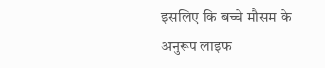इसलिए कि बच्चे मौसम के अनुरूप लाइफ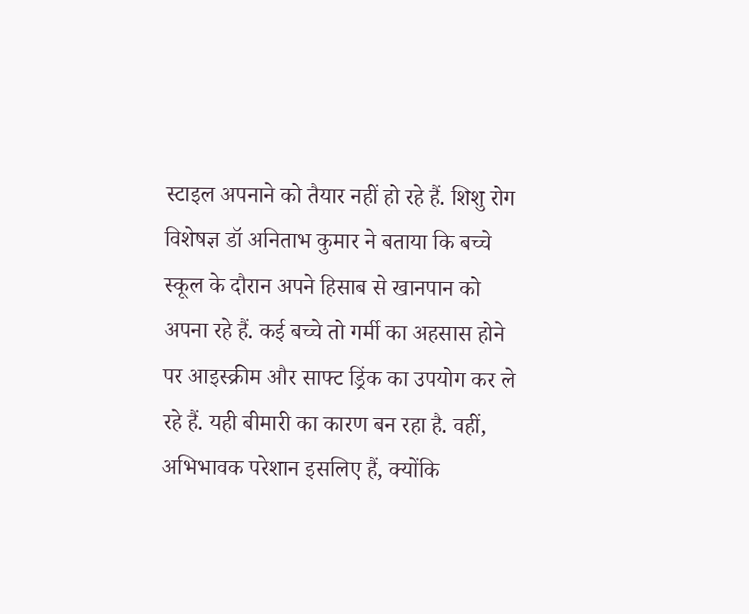स्टाइल अपनाने को तैयार नहीं हो रहे हैं. शिशु रोग विशेषज्ञ डॉ अनिताभ कुमार ने बताया कि बच्चे स्कूल के दौरान अपने हिसाब से खानपान को अपना रहे हैं. कई बच्चे तो गर्मी का अहसास होने पर आइस्क्रीम और साफ्ट ड्रिंक का उपयोग कर ले रहे हैं. यही बीमारी का कारण बन रहा है. वहीं, अभिभावक परेशान इसलिए हैं, क्योंकि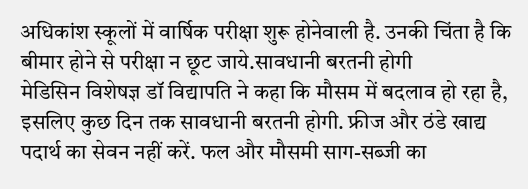अधिकांश स्कूलों में वार्षिक परीक्षा शुरू होनेवाली है. उनकी चिंता है कि बीमार होने से परीक्षा न छूट जाये.सावधानी बरतनी होगी
मेडिसिन विशेषज्ञ डॉ विद्यापति ने कहा कि मौसम में बदलाव हो रहा है, इसलिए कुछ दिन तक सावधानी बरतनी होगी. फ्रीज और ठंडे खाद्य पदार्थ का सेवन नहीं करें. फल और मौसमी साग-सब्जी का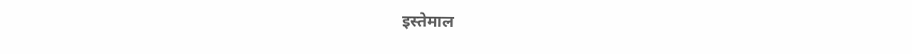इस्तेमाल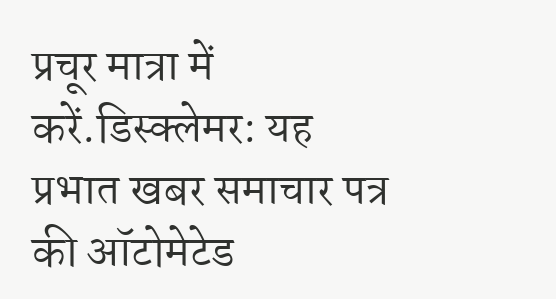प्रचूर मात्रा में करें.डिस्क्लेमर: यह प्रभात खबर समाचार पत्र की ऑटोमेटेड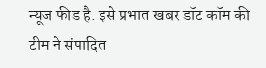न्यूज फीड है. इसे प्रभात खबर डॉट कॉम की टीम ने संपादित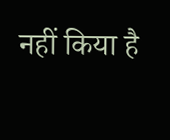नहीं किया है